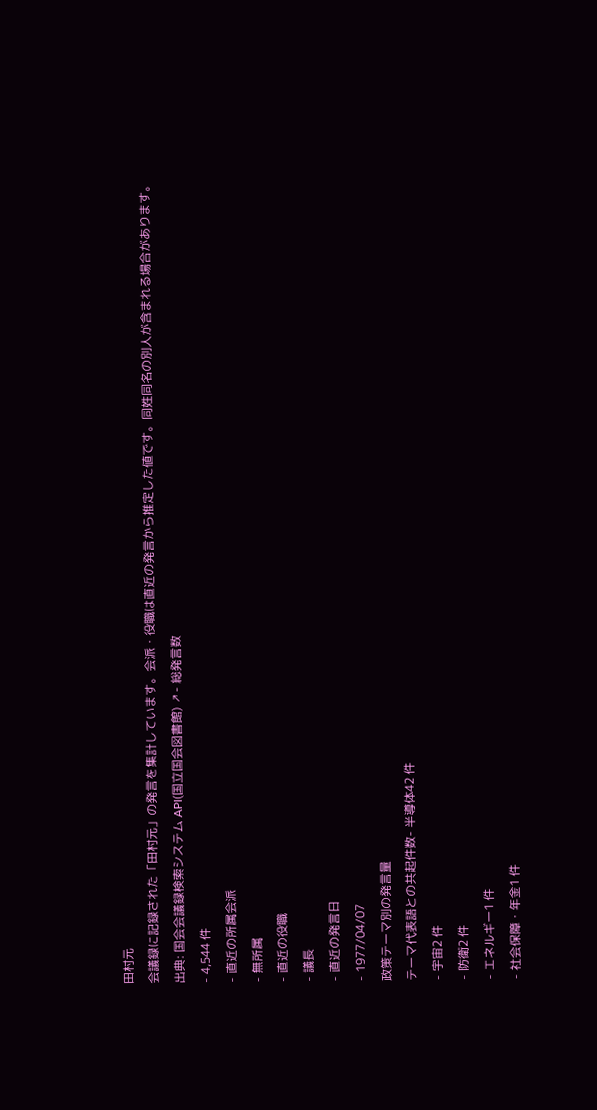田村元
会議録に記録された「田村元」の発言を集計しています。会派・役職は直近の発言から推定した値です。同姓同名の別人が含まれる場合があります。
出典: 国会会議録検索システム API(国立国会図書館) ↗- 総発言数
- 4,544 件
- 直近の所属会派
- 無所属
- 直近の役職
- 議長
- 直近の発言日
- 1977/04/07
政策テーマ別の発言量
テーマ代表語との共起件数- 半導体42 件
- 宇宙2 件
- 防衛2 件
- エネルギー1 件
- 社会保障・年金1 件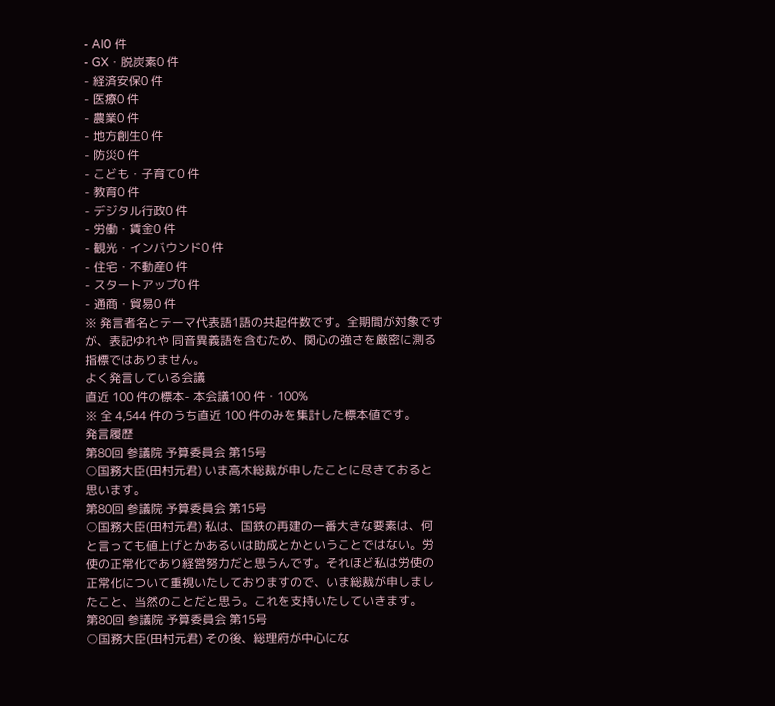- AI0 件
- GX・脱炭素0 件
- 経済安保0 件
- 医療0 件
- 農業0 件
- 地方創生0 件
- 防災0 件
- こども・子育て0 件
- 教育0 件
- デジタル行政0 件
- 労働・賃金0 件
- 観光・インバウンド0 件
- 住宅・不動産0 件
- スタートアップ0 件
- 通商・貿易0 件
※ 発言者名とテーマ代表語1語の共起件数です。全期間が対象ですが、表記ゆれや 同音異義語を含むため、関心の強さを厳密に測る指標ではありません。
よく発言している会議
直近 100 件の標本- 本会議100 件・100%
※ 全 4,544 件のうち直近 100 件のみを集計した標本値です。
発言履歴
第80回 参議院 予算委員会 第15号
○国務大臣(田村元君) いま高木総裁が申したことに尽きておると思います。
第80回 参議院 予算委員会 第15号
○国務大臣(田村元君) 私は、国鉄の再建の一番大きな要素は、何と言っても値上げとかあるいは助成とかということではない。労使の正常化であり経営努力だと思うんです。それほど私は労使の正常化について重視いたしておりますので、いま総裁が申しましたこと、当然のことだと思う。これを支持いたしていきます。
第80回 参議院 予算委員会 第15号
○国務大臣(田村元君) その後、総理府が中心にな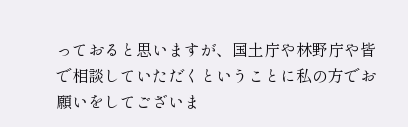っておると思いますが、国土庁や林野庁や皆で相談していただくということに私の方でお願いをしてございま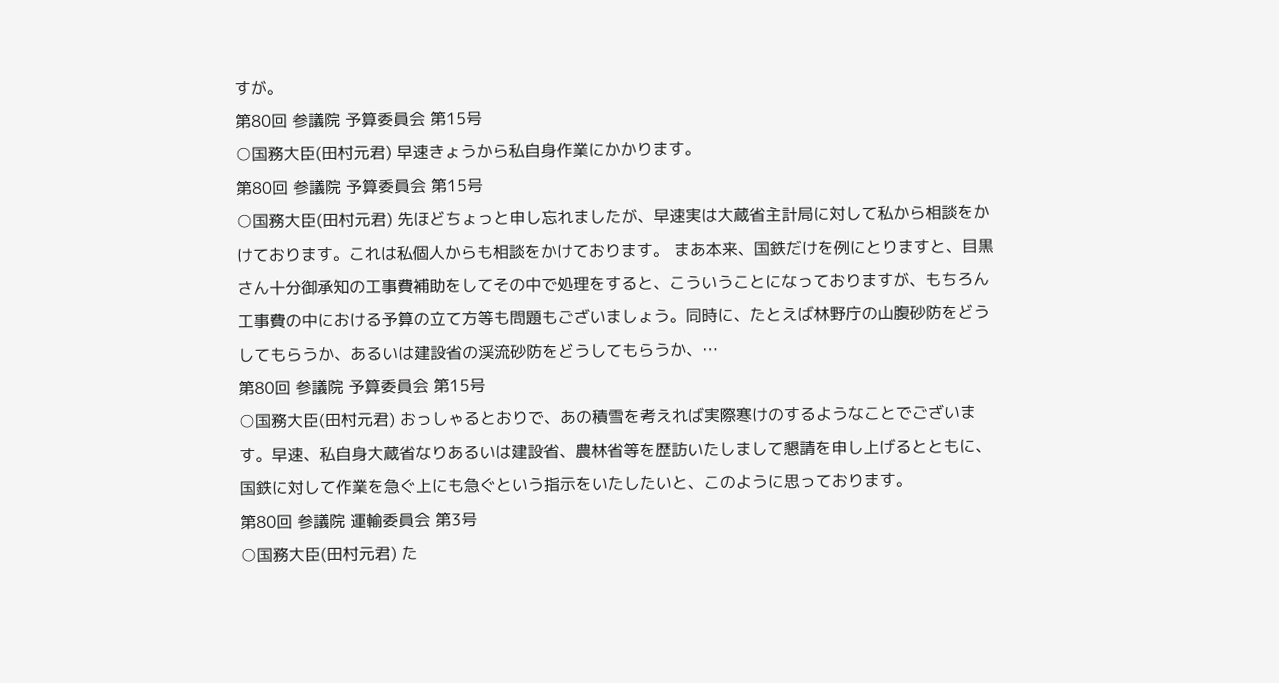すが。
第80回 参議院 予算委員会 第15号
○国務大臣(田村元君) 早速きょうから私自身作業にかかります。
第80回 参議院 予算委員会 第15号
○国務大臣(田村元君) 先ほどちょっと申し忘れましたが、早速実は大蔵省主計局に対して私から相談をかけております。これは私個人からも相談をかけております。 まあ本来、国鉄だけを例にとりますと、目黒さん十分御承知の工事費補助をしてその中で処理をすると、こういうことになっておりますが、もちろん工事費の中における予算の立て方等も問題もございましょう。同時に、たとえば林野庁の山腹砂防をどうしてもらうか、あるいは建設省の渓流砂防をどうしてもらうか、…
第80回 参議院 予算委員会 第15号
○国務大臣(田村元君) おっしゃるとおりで、あの積雪を考えれば実際寒けのするようなことでございます。早速、私自身大蔵省なりあるいは建設省、農林省等を歴訪いたしまして懇請を申し上げるとともに、国鉄に対して作業を急ぐ上にも急ぐという指示をいたしたいと、このように思っております。
第80回 参議院 運輸委員会 第3号
○国務大臣(田村元君) た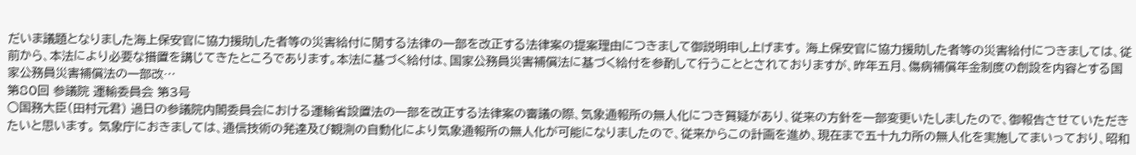だいま議題となりました海上保安官に協力援助した者等の災害給付に関する法律の一部を改正する法律案の提案理由につきまして御説明申し上げます。 海上保安官に協力援助した者等の災害給付につきましては、従前から、本法により必要な措置を講じてきたところであります。本法に基づく給付は、国家公務員災害補償法に基づく給付を参酌して行うこととされておりますが、昨年五月、傷病補償年金制度の創設を内容とする国家公務員災害補償法の一部改…
第80回 参議院 運輸委員会 第3号
○国務大臣(田村元君) 過日の参議院内閣委員会における運輸省設置法の一部を改正する法律案の審議の際、気象通報所の無人化につき質疑があり、従来の方針を一部変更いたしましたので、御報告させていただきたいと思います。 気象庁におきましては、通信技術の発達及び観測の自動化により気象通報所の無人化が可能になりましたので、従来からこの計画を進め、現在まで五十九カ所の無人化を実施してまいっており、昭和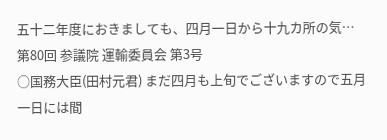五十二年度におきましても、四月一日から十九カ所の気…
第80回 参議院 運輸委員会 第3号
○国務大臣(田村元君) まだ四月も上旬でございますので五月一日には間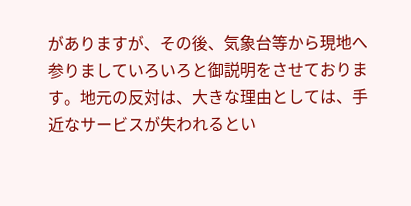がありますが、その後、気象台等から現地へ参りましていろいろと御説明をさせております。地元の反対は、大きな理由としては、手近なサービスが失われるとい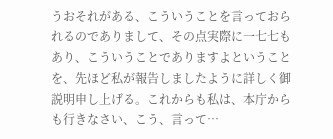うおそれがある、こういうことを言っておられるのでありまして、その点実際に一七七もあり、こういうことでありますよということを、先ほど私が報告しましたように詳しく御説明申し上げる。これからも私は、本庁からも行きなさい、こう、言って…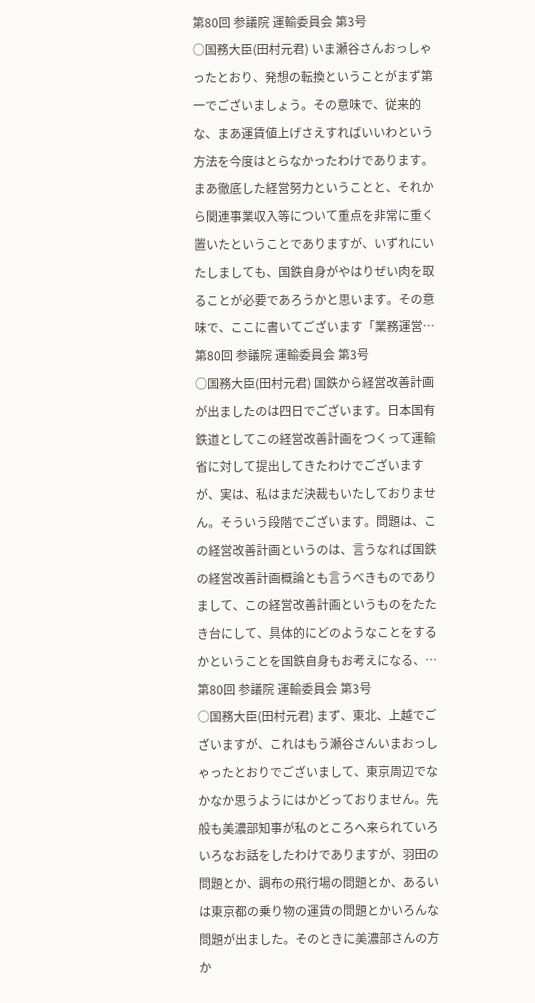第80回 参議院 運輸委員会 第3号
○国務大臣(田村元君) いま瀬谷さんおっしゃったとおり、発想の転換ということがまず第一でございましょう。その意味で、従来的な、まあ運賃値上げさえすればいいわという方法を今度はとらなかったわけであります。まあ徹底した経営努力ということと、それから関連事業収入等について重点を非常に重く置いたということでありますが、いずれにいたしましても、国鉄自身がやはりぜい肉を取ることが必要であろうかと思います。その意味で、ここに書いてございます「業務運営…
第80回 参議院 運輸委員会 第3号
○国務大臣(田村元君) 国鉄から経営改善計画が出ましたのは四日でございます。日本国有鉄道としてこの経営改善計画をつくって運輸省に対して提出してきたわけでございますが、実は、私はまだ決裁もいたしておりません。そういう段階でございます。問題は、この経営改善計画というのは、言うなれば国鉄の経営改善計画概論とも言うべきものでありまして、この経営改善計画というものをたたき台にして、具体的にどのようなことをするかということを国鉄自身もお考えになる、…
第80回 参議院 運輸委員会 第3号
○国務大臣(田村元君) まず、東北、上越でございますが、これはもう瀬谷さんいまおっしゃったとおりでございまして、東京周辺でなかなか思うようにはかどっておりません。先般も美濃部知事が私のところへ来られていろいろなお話をしたわけでありますが、羽田の問題とか、調布の飛行場の問題とか、あるいは東京都の乗り物の運賃の問題とかいろんな問題が出ました。そのときに美濃部さんの方か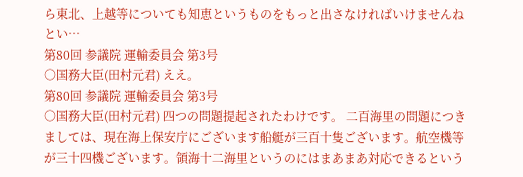ら東北、上越等についても知恵というものをもっと出さなければいけませんねとい…
第80回 参議院 運輸委員会 第3号
○国務大臣(田村元君) ええ。
第80回 参議院 運輸委員会 第3号
○国務大臣(田村元君) 四つの問題提起されたわけです。 二百海里の問題につきましては、現在海上保安庁にございます船艇が三百十隻ございます。航空機等が三十四機ございます。領海十二海里というのにはまあまあ対応できるという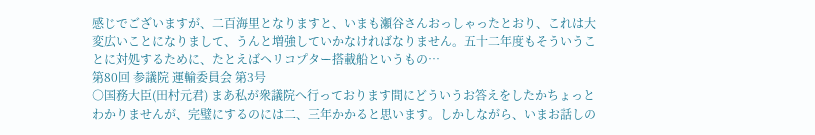感じでございますが、二百海里となりますと、いまも瀬谷さんおっしゃったとおり、これは大変広いことになりまして、うんと増強していかなければなりません。五十二年度もそういうことに対処するために、たとえばヘリコプター搭載船というもの…
第80回 参議院 運輸委員会 第3号
○国務大臣(田村元君) まあ私が衆議院へ行っております間にどういうお答えをしたかちょっとわかりませんが、完璧にするのには二、三年かかると思います。しかしながら、いまお話しの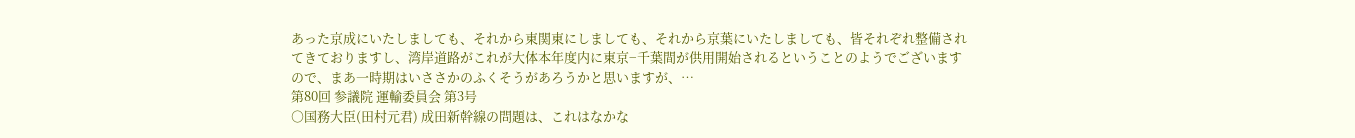あった京成にいたしましても、それから東関東にしましても、それから京葉にいたしましても、皆それぞれ整備されてきておりますし、湾岸道路がこれが大体本年度内に東京−千葉間が供用開始されるということのようでございますので、まあ一時期はいささかのふくそうがあろうかと思いますが、…
第80回 参議院 運輸委員会 第3号
○国務大臣(田村元君) 成田新幹線の問題は、これはなかな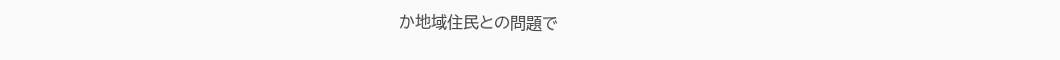か地域住民との問題で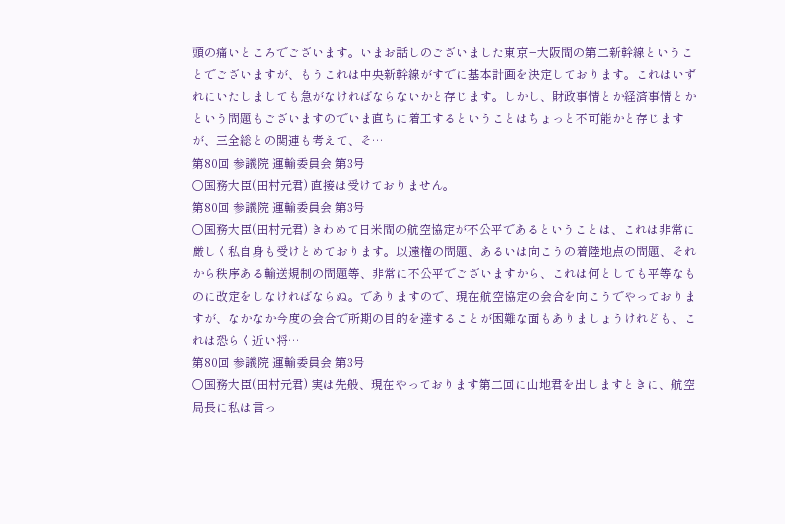頭の痛いところでございます。いまお話しのございました東京−大阪間の第二新幹線ということでございますが、もうこれは中央新幹線がすでに基本計画を決定しております。これはいずれにいたしましても急がなければならないかと存じます。しかし、財政事情とか経済事情とかという問題もございますのでいま直ちに着工するということはちょっと不可能かと存じますが、三全総との関連も考えて、そ…
第80回 参議院 運輸委員会 第3号
○国務大臣(田村元君) 直接は受けておりません。
第80回 参議院 運輸委員会 第3号
○国務大臣(田村元君) きわめて日米間の航空協定が不公平であるということは、これは非常に厳しく私自身も受けとめております。以遠権の問題、あるいは向こうの着陸地点の問題、それから秩序ある輸送規制の問題等、非常に不公平でございますから、これは何としても平等なものに改定をしなければならぬ。でありますので、現在航空協定の会合を向こうでやっておりますが、なかなか今度の会合で所期の目的を達することが困難な面もありましょうけれども、これは恐らく近い将…
第80回 参議院 運輸委員会 第3号
○国務大臣(田村元君) 実は先般、現在やっております第二回に山地君を出しますときに、航空局長に私は言っ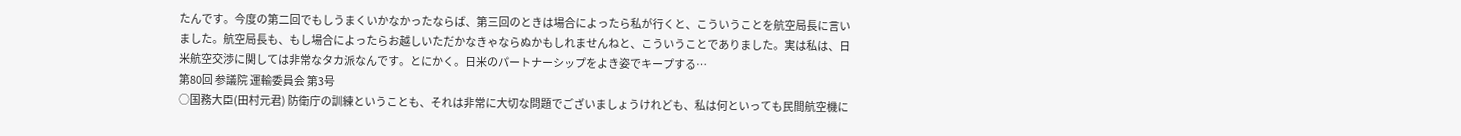たんです。今度の第二回でもしうまくいかなかったならば、第三回のときは場合によったら私が行くと、こういうことを航空局長に言いました。航空局長も、もし場合によったらお越しいただかなきゃならぬかもしれませんねと、こういうことでありました。実は私は、日米航空交渉に関しては非常なタカ派なんです。とにかく。日米のパートナーシップをよき姿でキープする…
第80回 参議院 運輸委員会 第3号
○国務大臣(田村元君) 防衛庁の訓練ということも、それは非常に大切な問題でございましょうけれども、私は何といっても民間航空機に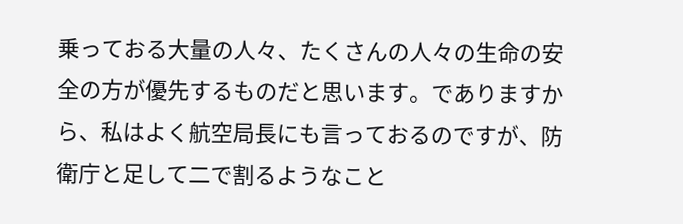乗っておる大量の人々、たくさんの人々の生命の安全の方が優先するものだと思います。でありますから、私はよく航空局長にも言っておるのですが、防衛庁と足して二で割るようなこと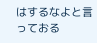はするなよと言っておる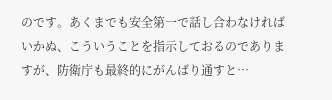のです。あくまでも安全第一で話し合わなければいかぬ、こういうことを指示しておるのでありますが、防衛庁も最終的にがんばり通すと…